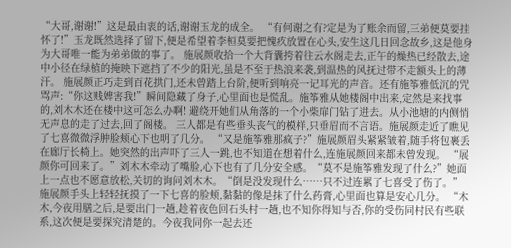“大哥,谢谢!”这是最由衷的话,谢谢玉龙的成全。 “有何谢之有?定是为了账余而留,三弟便莫要挂怀了!”玉龙既然选择了留下,便是希望着李桓莫要把愧疚放置在心头,安生这几日回念故乡,这是他身为大哥唯一能为弟弟做的事了。 施展颜收拾一个大背囊挎着往云水阁走去,正午的燥热已经散去,途中小径在绿植的掩映下遮挡了不少的阳光,虽是不至于热浪来袭,到温热的风抚过带不走额头上的薄汗。 施展颜正巧走到百花拱门,还未曾踏上台阶,便听到响亮一记耳光的声音。还有施筝雅低沉的咒骂声:“你这贱婢害我!”瞬间隐藏了身子,心里面也是慌乱。施筝雅从她楼阁中出来,定然是来找事的,刘木木还在楼中这可怎么办啊! 避绕开她们从角落的一个小柴扉门钻了进去。从小池塘的内侧悄无声息的走了过去,回了阁楼。 三人都是有些垂头丧气的模样,只垂眉而不言语。施展颜走近了瞧见了七喜微微浮肿脸颊心下也明了几分。 “又是施筝雅那疯子?”施展颜眉头紧紧皱着,随手将包裹丢在廊厅长椅上。她突然的出声吓了三人一跳,也不知道在想着什么,连施展颜回来都未曾发现。 “展颜你可回来了。”刘木木牵动了嘴脸,心下也有了几分安全感。“莫不是施筝雅发现了什么?”她面上一点也不愿意放松,关切的询问刘木木。“倒是没发现什么……只不过连累了七喜受了伤了。” 施展颜手头上轻轻抚摸了一下七喜的脸颊,黏黏的像是抹了什么药膏,心里面也算是安心几分。 “木木,今夜用膳之后,是要出门一趟,趁着夜色回石头村一趟,也不知你得知与否,你的受伤同村民有些联系,这次便是要探究清楚的。今夜我同你一起去还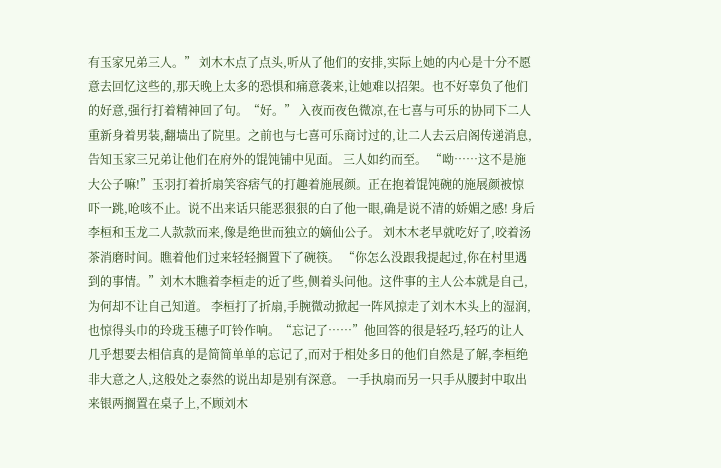有玉家兄弟三人。” 刘木木点了点头,听从了他们的安排,实际上她的内心是十分不愿意去回忆这些的,那天晚上太多的恐惧和痛意袭来,让她难以招架。也不好辜负了他们的好意,强行打着精神回了句。“好。” 入夜而夜色微凉,在七喜与可乐的协同下二人重新身着男装,翻墙出了院里。之前也与七喜可乐商讨过的,让二人去云启阁传递消息,告知玉家三兄弟让他们在府外的馄饨铺中见面。 三人如约而至。 “呦……这不是施大公子嘛!”玉羽打着折扇笑容痞气的打趣着施展颜。正在抱着馄饨碗的施展颜被惊吓一跳,呛咳不止。说不出来话只能恶狠狠的白了他一眼,确是说不清的娇媚之感! 身后李桓和玉龙二人款款而来,像是绝世而独立的嫡仙公子。 刘木木老早就吃好了,咬着汤茶消磨时间。瞧着他们过来轻轻搁置下了碗筷。 “你怎么没跟我提起过,你在村里遇到的事情。”刘木木瞧着李桓走的近了些,侧着头问他。这件事的主人公本就是自己,为何却不让自己知道。 李桓打了折扇,手腕微动掀起一阵风掠走了刘木木头上的湿润,也惊得头巾的玲珑玉穗子叮铃作响。“忘记了……”他回答的很是轻巧,轻巧的让人几乎想要去相信真的是简简单单的忘记了,而对于相处多日的他们自然是了解,李桓绝非大意之人,这般处之泰然的说出却是别有深意。 一手执扇而另一只手从腰封中取出来银两搁置在桌子上,不顾刘木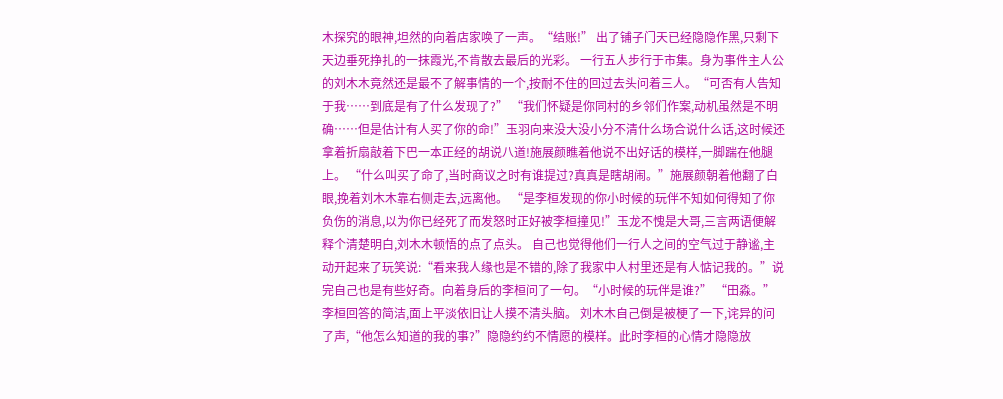木探究的眼神,坦然的向着店家唤了一声。“结账!” 出了铺子门天已经隐隐作黑,只剩下天边垂死挣扎的一抹霞光,不肯散去最后的光彩。 一行五人步行于市集。身为事件主人公的刘木木竟然还是最不了解事情的一个,按耐不住的回过去头问着三人。“可否有人告知于我……到底是有了什么发现了?” “我们怀疑是你同村的乡邻们作案,动机虽然是不明确……但是估计有人买了你的命!”玉羽向来没大没小分不清什么场合说什么话,这时候还拿着折扇敲着下巴一本正经的胡说八道!施展颜瞧着他说不出好话的模样,一脚踹在他腿上。 “什么叫买了命了,当时商议之时有谁提过?真真是瞎胡闹。”施展颜朝着他翻了白眼,挽着刘木木靠右侧走去,远离他。 “是李桓发现的你小时候的玩伴不知如何得知了你负伤的消息,以为你已经死了而发怒时正好被李桓撞见!”玉龙不愧是大哥,三言两语便解释个清楚明白,刘木木顿悟的点了点头。 自己也觉得他们一行人之间的空气过于静谧,主动开起来了玩笑说:“看来我人缘也是不错的,除了我家中人村里还是有人惦记我的。”说完自己也是有些好奇。向着身后的李桓问了一句。“小时候的玩伴是谁?” “田淼。”李桓回答的简洁,面上平淡依旧让人摸不清头脑。 刘木木自己倒是被梗了一下,诧异的问了声,“他怎么知道的我的事?”隐隐约约不情愿的模样。此时李桓的心情才隐隐放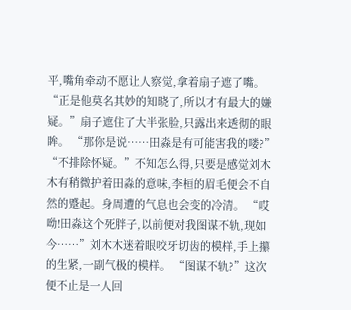平,嘴角牵动不愿让人察觉,拿着扇子遮了嘴。 “正是他莫名其妙的知晓了,所以才有最大的嫌疑。”扇子遮住了大半张脸,只露出来透彻的眼眸。 “那你是说……田淼是有可能害我的喽?” “不排除怀疑。”不知怎么得,只要是感觉刘木木有稍微护着田淼的意味,李桓的眉毛便会不自然的蹙起。身周遭的气息也会变的冷清。 “哎呦!田淼这个死胖子,以前便对我图谋不轨,现如今……”刘木木迷着眼咬牙切齿的模样,手上攥的生紧,一副气极的模样。 “图谋不轨?”这次便不止是一人回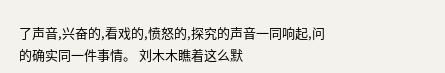了声音,兴奋的,看戏的,愤怒的,探究的声音一同响起,问的确实同一件事情。 刘木木瞧着这么默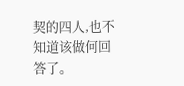契的四人,也不知道该做何回答了。